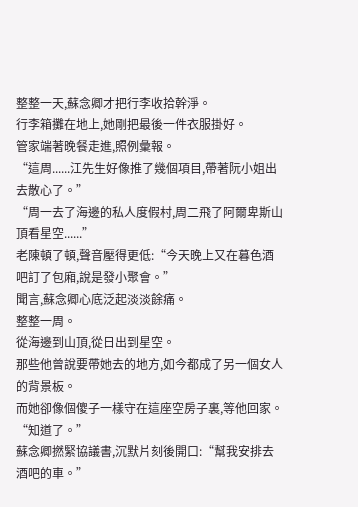整整一天,蘇念卿才把行李收拾幹淨。
行李箱攤在地上,她剛把最後一件衣服掛好。
管家端著晚餐走進,照例彙報。
“這周......江先生好像推了幾個項目,帶著阮小姐出去散心了。”
“周一去了海邊的私人度假村,周二飛了阿爾卑斯山頂看星空......”
老陳頓了頓,聲音壓得更低:“今天晚上又在暮色酒吧訂了包廂,說是發小聚會。”
聞言,蘇念卿心底泛起淡淡餘痛。
整整一周。
從海邊到山頂,從日出到星空。
那些他曾說要帶她去的地方,如今都成了另一個女人的背景板。
而她卻像個傻子一樣守在這座空房子裏,等他回家。
“知道了。”
蘇念卿撚緊協議書,沉默片刻後開口:“幫我安排去酒吧的車。”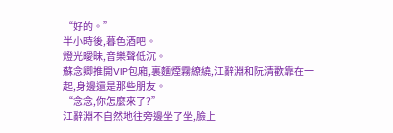“好的。”
半小時後,暮色酒吧。
燈光曖昧,音樂聲低沉。
蘇念卿推開VIP包廂,裏麵煙霧繚繞,江辭淵和阮清歡靠在一起,身邊還是那些朋友。
“念念,你怎麼來了?”
江辭淵不自然地往旁邊坐了坐,臉上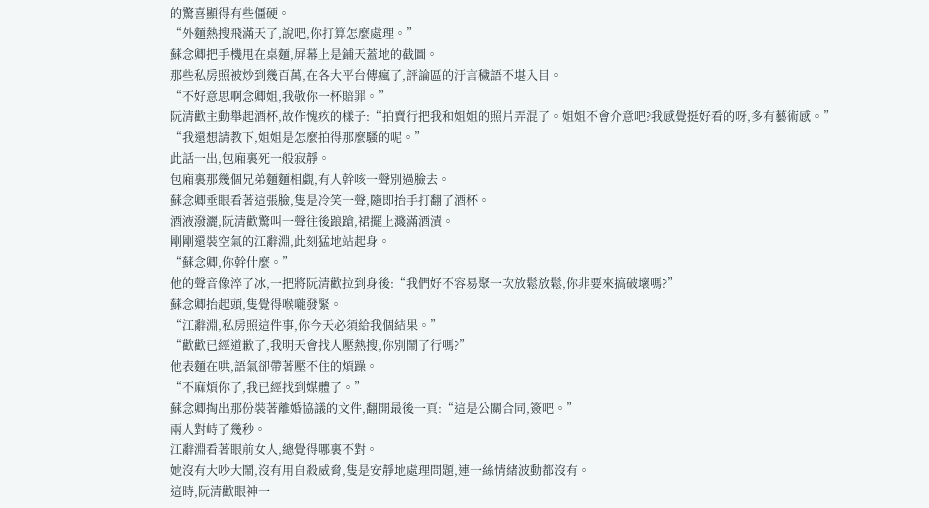的驚喜顯得有些僵硬。
“外麵熱搜飛滿天了,說吧,你打算怎麼處理。”
蘇念卿把手機甩在桌麵,屏幕上是鋪天蓋地的截圖。
那些私房照被炒到幾百萬,在各大平台傳瘋了,評論區的汙言穢語不堪入目。
“不好意思啊念卿姐,我敬你一杯賠罪。”
阮清歡主動舉起酒杯,故作愧疚的樣子:“拍賣行把我和姐姐的照片弄混了。姐姐不會介意吧?我感覺挺好看的呀,多有藝術感。”
“我還想請教下,姐姐是怎麼拍得那麼騷的呢。”
此話一出,包廂裏死一般寂靜。
包廂裏那幾個兄弟麵麵相覷,有人幹咳一聲別過臉去。
蘇念卿垂眼看著這張臉,隻是冷笑一聲,隨即抬手打翻了酒杯。
酒液潑灑,阮清歡驚叫一聲往後踉蹌,裙擺上濺滿酒漬。
剛剛還裝空氣的江辭淵,此刻猛地站起身。
“蘇念卿,你幹什麼。”
他的聲音像淬了冰,一把將阮清歡拉到身後:“我們好不容易聚一次放鬆放鬆,你非要來搞破壞嗎?”
蘇念卿抬起頭,隻覺得喉嚨發緊。
“江辭淵,私房照這件事,你今天必須給我個結果。”
“歡歡已經道歉了,我明天會找人壓熱搜,你別鬧了行嗎?”
他表麵在哄,語氣卻帶著壓不住的煩躁。
“不麻煩你了,我已經找到媒體了。”
蘇念卿掏出那份裝著離婚協議的文件,翻開最後一頁:“這是公關合同,簽吧。”
兩人對峙了幾秒。
江辭淵看著眼前女人,總覺得哪裏不對。
她沒有大吵大鬧,沒有用自殺威脅,隻是安靜地處理問題,連一絲情緒波動都沒有。
這時,阮清歡眼神一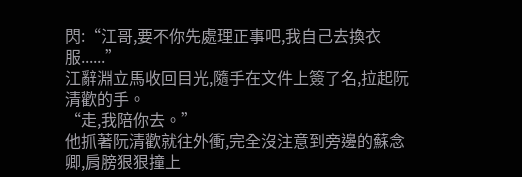閃:“江哥,要不你先處理正事吧,我自己去換衣服......”
江辭淵立馬收回目光,隨手在文件上簽了名,拉起阮清歡的手。
“走,我陪你去。”
他抓著阮清歡就往外衝,完全沒注意到旁邊的蘇念卿,肩膀狠狠撞上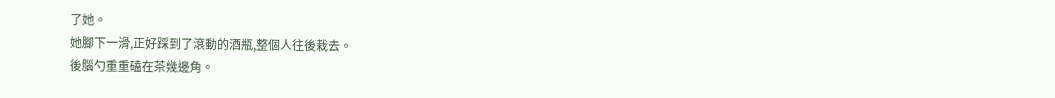了她。
她腳下一滑,正好踩到了滾動的酒瓶,整個人往後栽去。
後腦勺重重磕在茶幾邊角。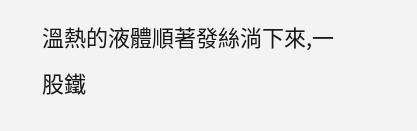溫熱的液體順著發絲淌下來,一股鐵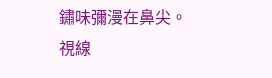鏽味彌漫在鼻尖。
視線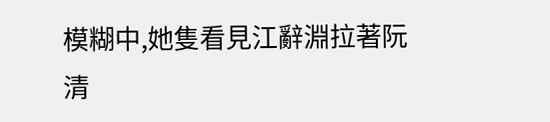模糊中,她隻看見江辭淵拉著阮清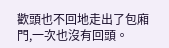歡頭也不回地走出了包廂門,一次也沒有回頭。